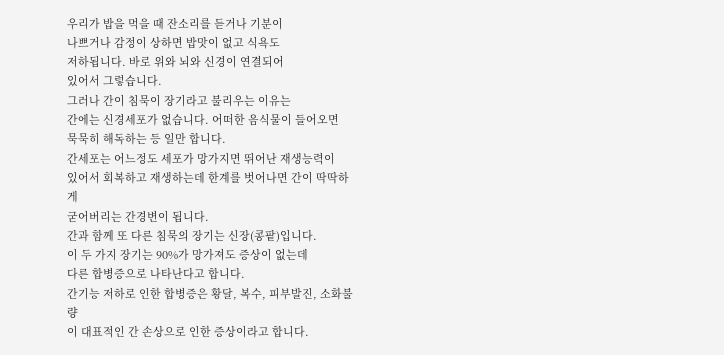우리가 밥을 먹을 때 잔소리를 듣거나 기분이
나쁘거나 감정이 상하면 밥맛이 없고 식욕도
저하됩니다. 바로 위와 뇌와 신경이 연결되어
있어서 그렇습니다.
그러나 간이 침묵이 장기라고 불리우는 이유는
간에는 신경세포가 없습니다. 어떠한 음식물이 들어오면
묵묵히 해독하는 등 일만 합니다.
간세포는 어느정도 세포가 망가지면 뛰어난 재생능력이
있어서 회복하고 재생하는데 한계를 벗어나면 간이 딱딱하게
굳어버리는 간경변이 됩니다.
간과 함께 또 다른 침묵의 장기는 신장(콩팥)입니다.
이 두 가지 장기는 90%가 망가져도 증상이 없는데
다른 합병증으로 나타난다고 합니다.
간기능 저하로 인한 합병증은 황달, 복수, 피부발진, 소화불량
이 대표적인 간 손상으로 인한 증상이라고 합니다.